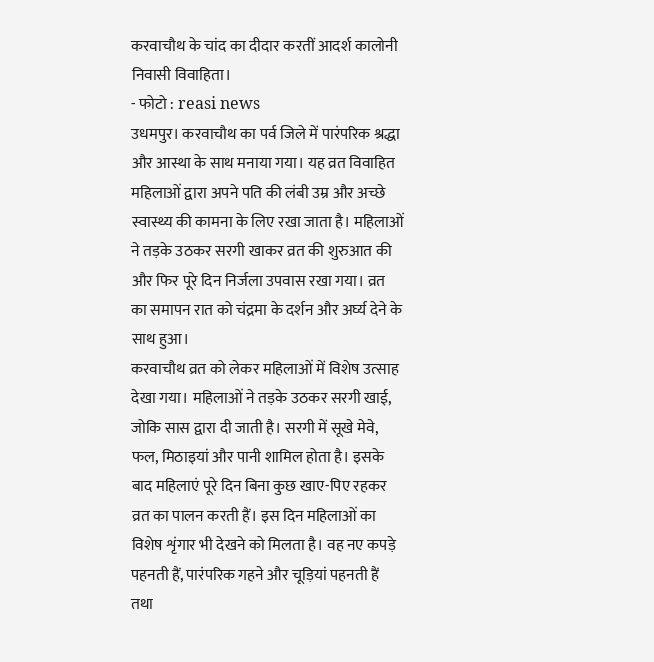करवाचौथ के चांद का दीदार करतीं आदर्श कालोनी निवासी विवाहिता।
- फोटो : reasi news
उधमपुर। करवाचौथ का पर्व जिले में पारंपरिक श्रद्धा और आस्था के साथ मनाया गया। यह व्रत विवाहित महिलाओं द्वारा अपने पति की लंबी उम्र और अच्छे स्वास्थ्य की कामना के लिए रखा जाता है। महिलाओं ने तड़के उठकर सरगी खाकर व्रत की शुरुआत की और फिर पूरे दिन निर्जला उपवास रखा गया। व्रत का समापन रात को चंद्रमा के दर्शन और अर्घ्य देने के साथ हुआ।
करवाचौथ व्रत को लेकर महिलाओं में विशेष उत्साह देखा गया। महिलाओं ने तड़के उठकर सरगी खाई, जोकि सास द्वारा दी जाती है। सरगी में सूखे मेवे, फल, मिठाइयां और पानी शामिल होता है। इसके बाद महिलाएं पूरे दिन बिना कुछ खाए-पिए रहकर व्रत का पालन करती हैं। इस दिन महिलाओं का विशेष शृंगार भी देखने को मिलता है। वह नए कपड़े पहनती हैं, पारंपरिक गहने और चूड़ियां पहनती हैं तथा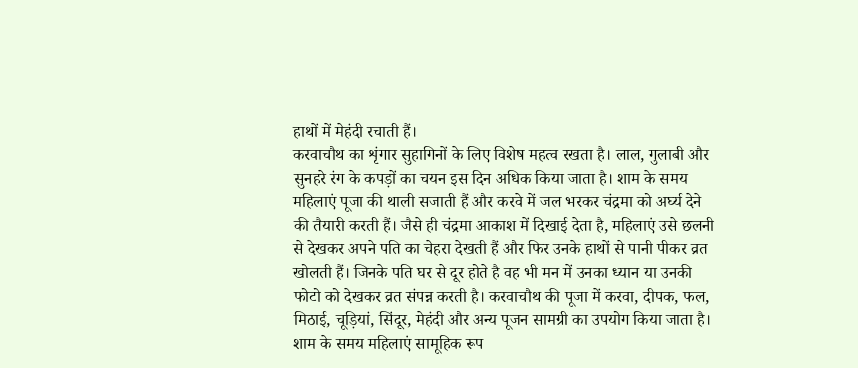हाथों में मेहंदी रचाती हैं।
करवाचौथ का शृंगार सुहागिनों के लिए विशेष महत्व रखता है। लाल, गुलाबी और सुनहरे रंग के कपड़ों का चयन इस दिन अधिक किया जाता है। शाम के समय महिलाएं पूजा की थाली सजाती हैं और करवे में जल भरकर चंद्रमा को अर्घ्य देने की तैयारी करती हैं। जैसे ही चंद्रमा आकाश में दिखाई देता है, महिलाएं उसे छलनी से देखकर अपने पति का चेहरा देखती हैं और फिर उनके हाथों से पानी पीकर व्रत खोलती हैं। जिनके पति घर से दूर होते है वह भी मन में उनका ध्यान या उनकी फोटो को देखकर व्रत संपन्न करती है। करवाचौथ की पूजा में करवा, दीपक, फल, मिठाई, चूड़ियां, सिंदूर, मेहंदी और अन्य पूजन सामग्री का उपयोग किया जाता है। शाम के समय महिलाएं सामूहिक रूप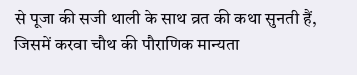से पूजा की सजी थाली के साथ व्रत की कथा सुनती हैं, जिसमें करवा चौथ की पौराणिक मान्यता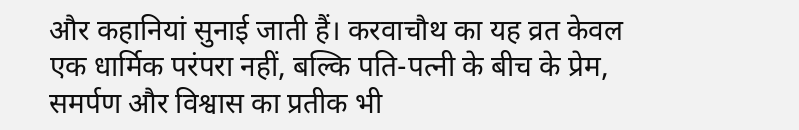और कहानियां सुनाई जाती हैं। करवाचौथ का यह व्रत केवल एक धार्मिक परंपरा नहीं, बल्कि पति-पत्नी के बीच के प्रेम, समर्पण और विश्वास का प्रतीक भी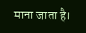माना जाता है।